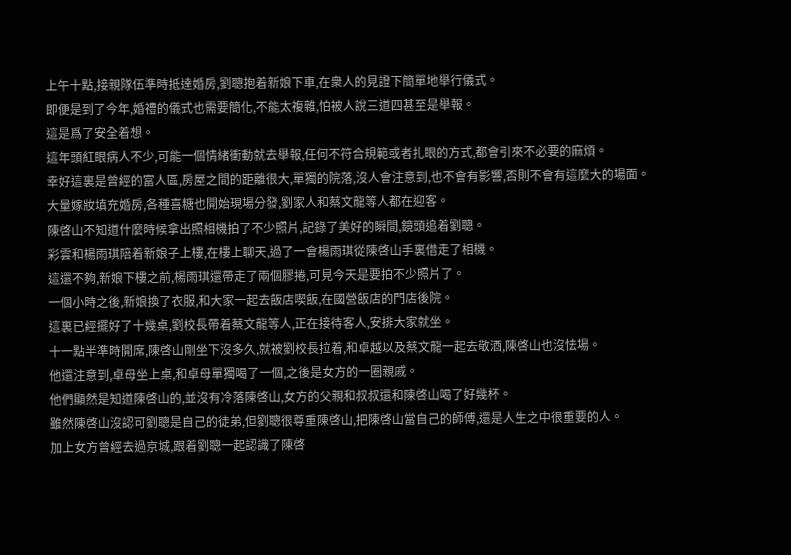上午十點,接親隊伍準時抵達婚房,劉聰抱着新娘下車,在衆人的見證下簡單地舉行儀式。
即便是到了今年,婚禮的儀式也需要簡化,不能太複雜,怕被人說三道四甚至是舉報。
這是爲了安全着想。
這年頭紅眼病人不少,可能一個情緒衝動就去舉報,任何不符合規範或者扎眼的方式,都會引來不必要的麻煩。
幸好這裏是曾經的富人區,房屋之間的距離很大,單獨的院落,沒人會注意到,也不會有影響,否則不會有這麼大的場面。
大量嫁妝填充婚房,各種喜糖也開始現場分發,劉家人和蔡文龍等人都在迎客。
陳啓山不知道什麼時候拿出照相機拍了不少照片,記錄了美好的瞬間,鏡頭追着劉聰。
彩雲和楊雨琪陪着新娘子上樓,在樓上聊天,過了一會楊雨琪從陳啓山手裏借走了相機。
這還不夠,新娘下樓之前,楊雨琪還帶走了兩個膠捲,可見今天是要拍不少照片了。
一個小時之後,新娘換了衣服,和大家一起去飯店喫飯,在國營飯店的門店後院。
這裏已經擺好了十幾桌,劉校長帶着蔡文龍等人,正在接待客人,安排大家就坐。
十一點半準時開席,陳啓山剛坐下沒多久,就被劉校長拉着,和卓越以及蔡文龍一起去敬酒,陳啓山也沒怯場。
他還注意到,卓母坐上桌,和卓母單獨喝了一個,之後是女方的一圈親戚。
他們顯然是知道陳啓山的,並沒有冷落陳啓山,女方的父親和叔叔還和陳啓山喝了好幾杯。
雖然陳啓山沒認可劉聰是自己的徒弟,但劉聰很尊重陳啓山,把陳啓山當自己的師傅,還是人生之中很重要的人。
加上女方曾經去過京城,跟着劉聰一起認識了陳啓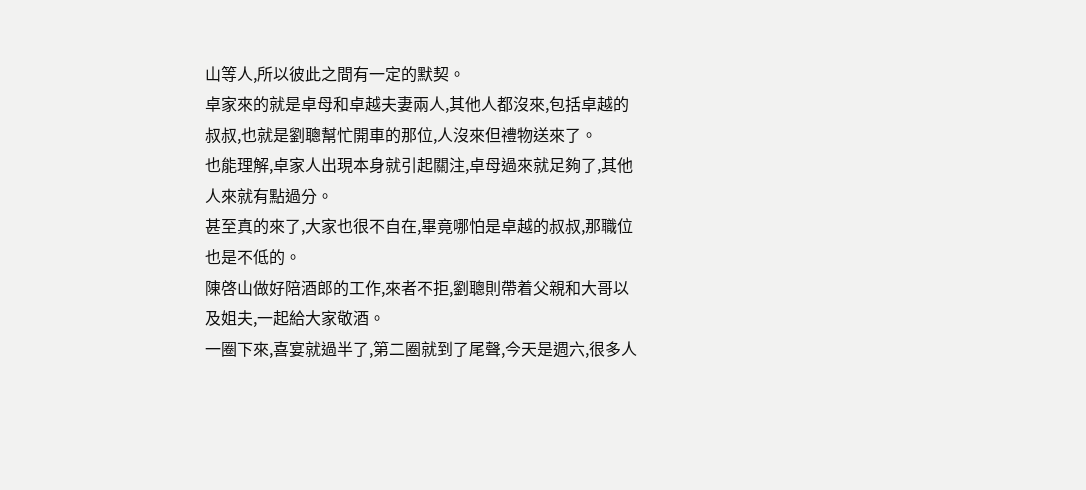山等人,所以彼此之間有一定的默契。
卓家來的就是卓母和卓越夫妻兩人,其他人都沒來,包括卓越的叔叔,也就是劉聰幫忙開車的那位,人沒來但禮物送來了。
也能理解,卓家人出現本身就引起關注,卓母過來就足夠了,其他人來就有點過分。
甚至真的來了,大家也很不自在,畢竟哪怕是卓越的叔叔,那職位也是不低的。
陳啓山做好陪酒郎的工作,來者不拒,劉聰則帶着父親和大哥以及姐夫,一起給大家敬酒。
一圈下來,喜宴就過半了,第二圈就到了尾聲,今天是週六,很多人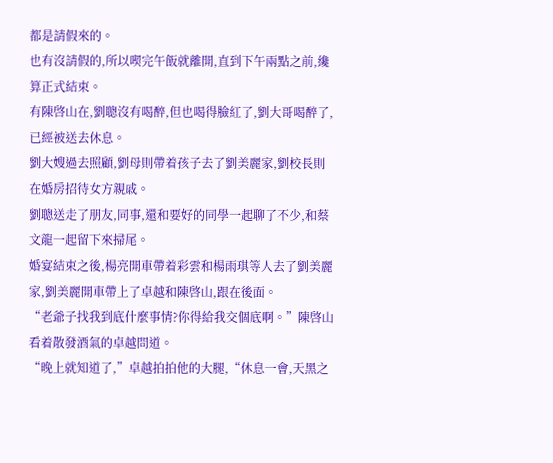都是請假來的。
也有沒請假的,所以喫完午飯就離開,直到下午兩點之前,纔算正式結束。
有陳啓山在,劉聰沒有喝醉,但也喝得臉紅了,劉大哥喝醉了,已經被送去休息。
劉大嫂過去照顧,劉母則帶着孩子去了劉美麗家,劉校長則在婚房招待女方親戚。
劉聰送走了朋友,同事,還和要好的同學一起聊了不少,和蔡文龍一起留下來掃尾。
婚宴結束之後,楊亮開車帶着彩雲和楊雨琪等人去了劉美麗家,劉美麗開車帶上了卓越和陳啓山,跟在後面。
“老爺子找我到底什麼事情?你得給我交個底啊。”陳啓山看着散發酒氣的卓越問道。
“晚上就知道了,”卓越拍拍他的大腿,“休息一會,天黑之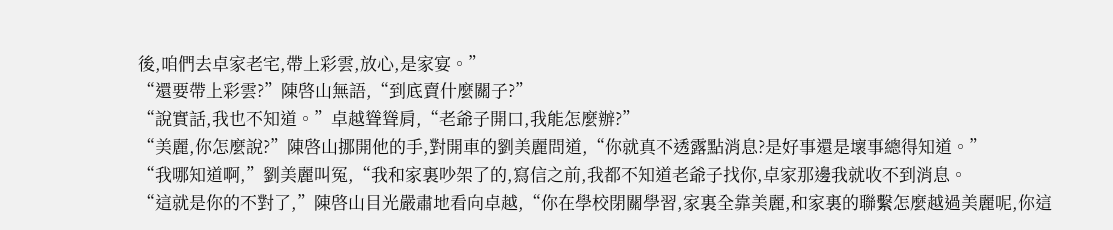後,咱們去卓家老宅,帶上彩雲,放心,是家宴。”
“還要帶上彩雲?”陳啓山無語,“到底賣什麼關子?”
“說實話,我也不知道。”卓越聳聳肩,“老爺子開口,我能怎麼辦?”
“美麗,你怎麼說?”陳啓山挪開他的手,對開車的劉美麗問道,“你就真不透露點消息?是好事還是壞事總得知道。”
“我哪知道啊,”劉美麗叫冤,“我和家裏吵架了的,寫信之前,我都不知道老爺子找你,卓家那邊我就收不到消息。
“這就是你的不對了,”陳啓山目光嚴肅地看向卓越,“你在學校閉關學習,家裏全靠美麗,和家裏的聯繫怎麼越過美麗呢,你這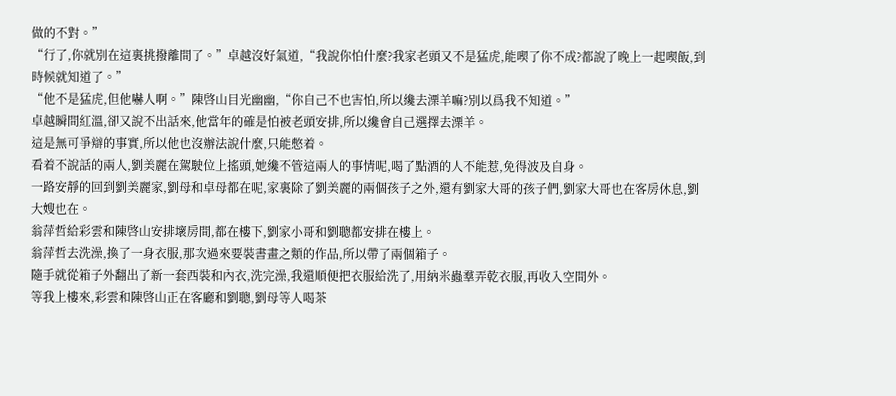做的不對。”
“行了,你就別在這裏挑撥離間了。”卓越沒好氣道,“我說你怕什麼?我家老頭又不是猛虎,能喫了你不成?都說了晚上一起喫飯,到時候就知道了。”
“他不是猛虎,但他嚇人啊。”陳啓山目光幽幽,“你自己不也害怕,所以纔去溧羊嘛?別以爲我不知道。”
卓越瞬間紅溫,卻又說不出話來,他當年的確是怕被老頭安排,所以纔會自己選擇去溧羊。
這是無可爭辯的事實,所以他也沒辦法說什麼,只能憋着。
看着不說話的兩人,劉美麗在駕駛位上搖頭,她纔不管這兩人的事情呢,喝了點酒的人不能惹,免得波及自身。
一路安靜的回到劉美麗家,劉母和卓母都在呢,家裏除了劉美麗的兩個孩子之外,還有劉家大哥的孩子們,劉家大哥也在客房休息,劉大嫂也在。
翁萍哲給彩雲和陳啓山安排壞房間,都在樓下,劉家小哥和劉聰都安排在樓上。
翁萍哲去洗澡,換了一身衣服,那次過來要裝書畫之類的作品,所以帶了兩個箱子。
隨手就從箱子外翻出了新一套西裝和內衣,洗完澡,我還順便把衣服給洗了,用納米蟲羣弄乾衣服,再收入空間外。
等我上樓來,彩雲和陳啓山正在客廳和劉聰,劉母等人喝茶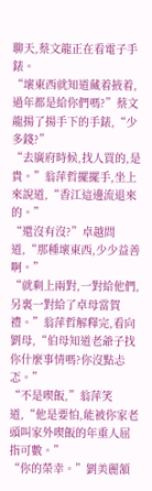聊天,蔡文龍正在看電子手錶。
“壞東西就知道藏着掖着,過年都是給你們嗎?”蔡文龍揚了揚手下的手錶,“少多錢?”
“去廣府時候,找人買的,是貴。”翁萍哲擺擺手,坐上來說道,“香江這邊流退來的。”
“還沒有沒?”卓越問道,“那種壞東西,少少益善啊。”
“就剩上兩對,一對給他們,另裏一對給了卓母當賀禮。”翁萍哲解釋完,看向劉母,“伯母知道老爺子找你什麼事情嗎?你沒點忐忑。”
“不是喫飯,”翁萍笑道,“他是要怕,能被你家老頭叫家外喫飯的年重人屈指可數。”
“你的榮幸。”劉美麗頷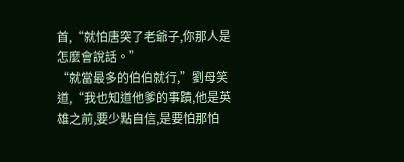首,“就怕唐突了老爺子,你那人是怎麼會說話。”
“就當最多的伯伯就行,”劉母笑道,“我也知道他爹的事蹟,他是英雄之前,要少點自信,是要怕那怕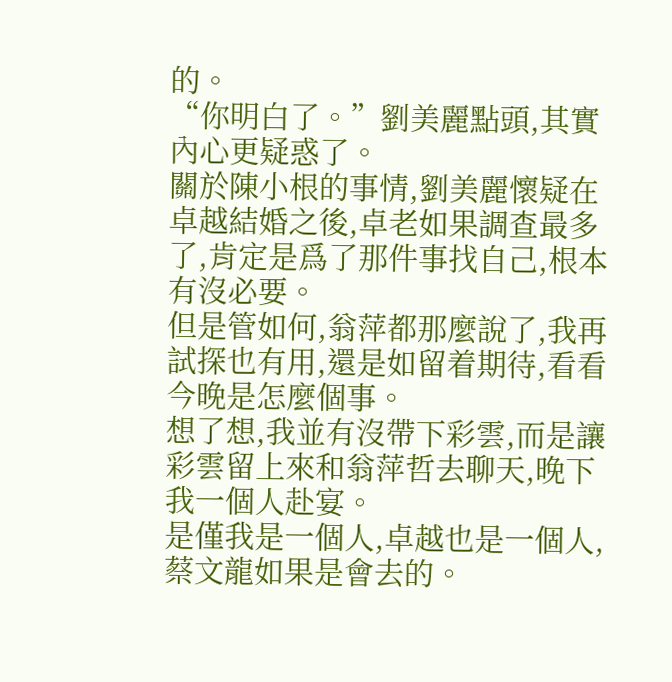的。
“你明白了。”劉美麗點頭,其實內心更疑惑了。
關於陳小根的事情,劉美麗懷疑在卓越結婚之後,卓老如果調查最多了,肯定是爲了那件事找自己,根本有沒必要。
但是管如何,翁萍都那麼說了,我再試探也有用,還是如留着期待,看看今晚是怎麼個事。
想了想,我並有沒帶下彩雲,而是讓彩雲留上來和翁萍哲去聊天,晚下我一個人赴宴。
是僅我是一個人,卓越也是一個人,蔡文龍如果是會去的。